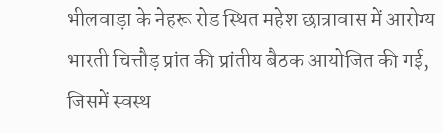भीलवाड़ा के नेहरू रोड स्थित महेश छात्रावास में आरोग्य भारती चित्तौड़ प्रांत की प्रांतीय बैठक आयोजित की गई, जिसमें स्वस्थ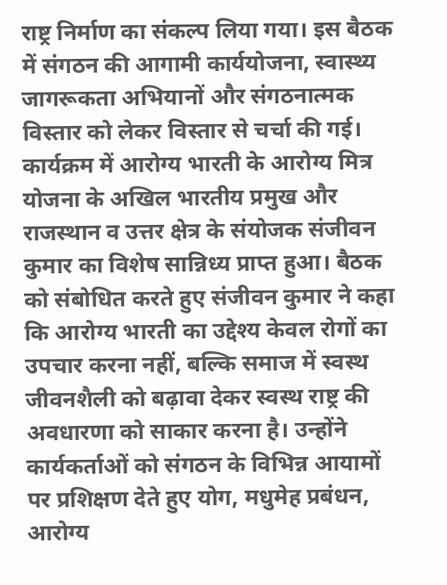राष्ट्र निर्माण का संकल्प लिया गया। इस बैठक में संगठन की आगामी कार्ययोजना, स्वास्थ्य जागरूकता अभियानों और संगठनात्मक विस्तार को लेकर विस्तार से चर्चा की गई। कार्यक्रम में आरोग्य भारती के आरोग्य मित्र योजना के अखिल भारतीय प्रमुख और राजस्थान व उत्तर क्षेत्र के संयोजक संजीवन कुमार का विशेष सान्निध्य प्राप्त हुआ। बैठक को संबोधित करते हुए संजीवन कुमार ने कहा कि आरोग्य भारती का उद्देश्य केवल रोगों का उपचार करना नहीं, बल्कि समाज में स्वस्थ जीवनशैली को बढ़ावा देकर स्वस्थ राष्ट्र की अवधारणा को साकार करना है। उन्होंने कार्यकर्ताओं को संगठन के विभिन्न आयामों पर प्रशिक्षण देते हुए योग, मधुमेह प्रबंधन, आरोग्य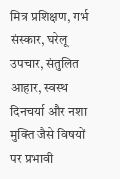मित्र प्रशिक्षण, गर्भ संस्कार, घरेलू उपचार, संतुलित आहार, स्वस्थ दिनचर्या और नशा मुक्ति जैसे विषयों पर प्रभावी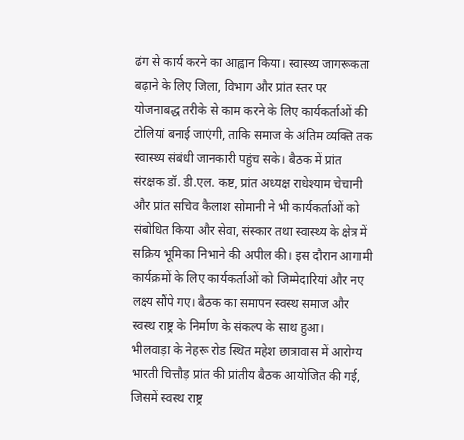ढंग से कार्य करने का आह्वान किया। स्वास्थ्य जागरूकता बढ़ाने के लिए जिला, विभाग और प्रांत स्तर पर योजनाबद्ध तरीके से काम करने के लिए कार्यकर्ताओं की टोलियां बनाई जाएंगी, ताकि समाज के अंतिम व्यक्ति तक स्वास्थ्य संबंधी जानकारी पहुंच सके। बैठक में प्रांत संरक्षक डॉ. डी.एल. कष्ट, प्रांत अध्यक्ष राधेश्याम चेचानी और प्रांत सचिव कैलाश सोमानी ने भी कार्यकर्ताओं को संबोधित किया और सेवा, संस्कार तथा स्वास्थ्य के क्षेत्र में सक्रिय भूमिका निभाने की अपील की। इस दौरान आगामी कार्यक्रमों के लिए कार्यकर्ताओं को जिम्मेदारियां और नए लक्ष्य सौंपे गए। बैठक का समापन स्वस्थ समाज और स्वस्थ राष्ट्र के निर्माण के संकल्प के साथ हुआ।
भीलवाड़ा के नेहरू रोड स्थित महेश छात्रावास में आरोग्य भारती चित्तौड़ प्रांत की प्रांतीय बैठक आयोजित की गई, जिसमें स्वस्थ राष्ट्र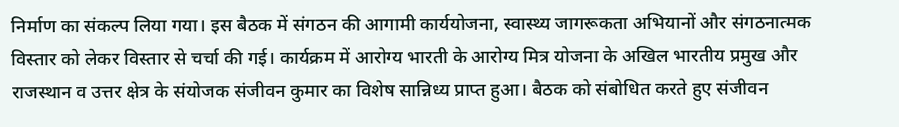निर्माण का संकल्प लिया गया। इस बैठक में संगठन की आगामी कार्ययोजना, स्वास्थ्य जागरूकता अभियानों और संगठनात्मक विस्तार को लेकर विस्तार से चर्चा की गई। कार्यक्रम में आरोग्य भारती के आरोग्य मित्र योजना के अखिल भारतीय प्रमुख और राजस्थान व उत्तर क्षेत्र के संयोजक संजीवन कुमार का विशेष सान्निध्य प्राप्त हुआ। बैठक को संबोधित करते हुए संजीवन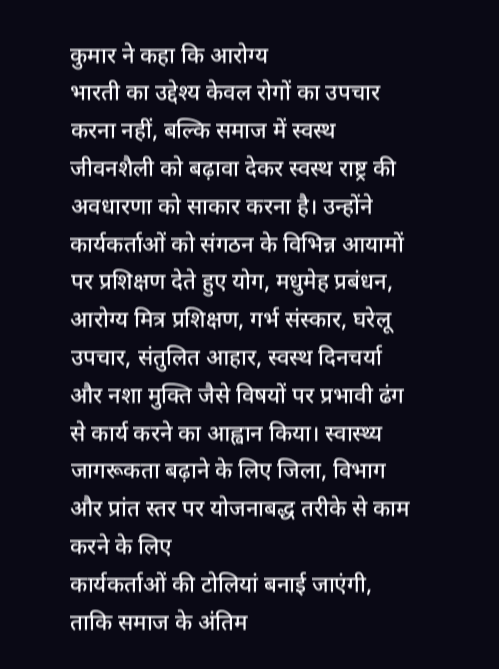कुमार ने कहा कि आरोग्य
भारती का उद्देश्य केवल रोगों का उपचार करना नहीं, बल्कि समाज में स्वस्थ जीवनशैली को बढ़ावा देकर स्वस्थ राष्ट्र की अवधारणा को साकार करना है। उन्होंने कार्यकर्ताओं को संगठन के विभिन्न आयामों पर प्रशिक्षण देते हुए योग, मधुमेह प्रबंधन, आरोग्य मित्र प्रशिक्षण, गर्भ संस्कार, घरेलू उपचार, संतुलित आहार, स्वस्थ दिनचर्या और नशा मुक्ति जैसे विषयों पर प्रभावी ढंग से कार्य करने का आह्वान किया। स्वास्थ्य जागरूकता बढ़ाने के लिए जिला, विभाग और प्रांत स्तर पर योजनाबद्ध तरीके से काम करने के लिए
कार्यकर्ताओं की टोलियां बनाई जाएंगी, ताकि समाज के अंतिम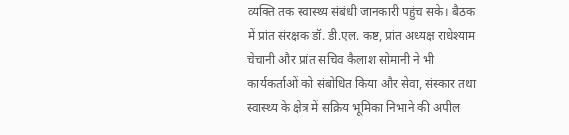व्यक्ति तक स्वास्थ्य संबंधी जानकारी पहुंच सके। बैठक में प्रांत संरक्षक डॉ. डी.एल. कष्ट, प्रांत अध्यक्ष राधेश्याम चेचानी और प्रांत सचिव कैलाश सोमानी ने भी कार्यकर्ताओं को संबोधित किया और सेवा, संस्कार तथा स्वास्थ्य के क्षेत्र में सक्रिय भूमिका निभाने की अपील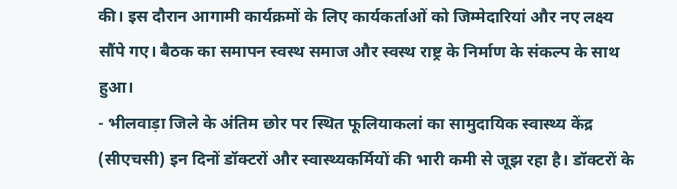की। इस दौरान आगामी कार्यक्रमों के लिए कार्यकर्ताओं को जिम्मेदारियां और नए लक्ष्य सौंपे गए। बैठक का समापन स्वस्थ समाज और स्वस्थ राष्ट्र के निर्माण के संकल्प के साथ हुआ।
- भीलवाड़ा जिले के अंतिम छोर पर स्थित फूलियाकलां का सामुदायिक स्वास्थ्य केंद्र (सीएचसी) इन दिनों डॉक्टरों और स्वास्थ्यकर्मियों की भारी कमी से जूझ रहा है। डॉक्टरों के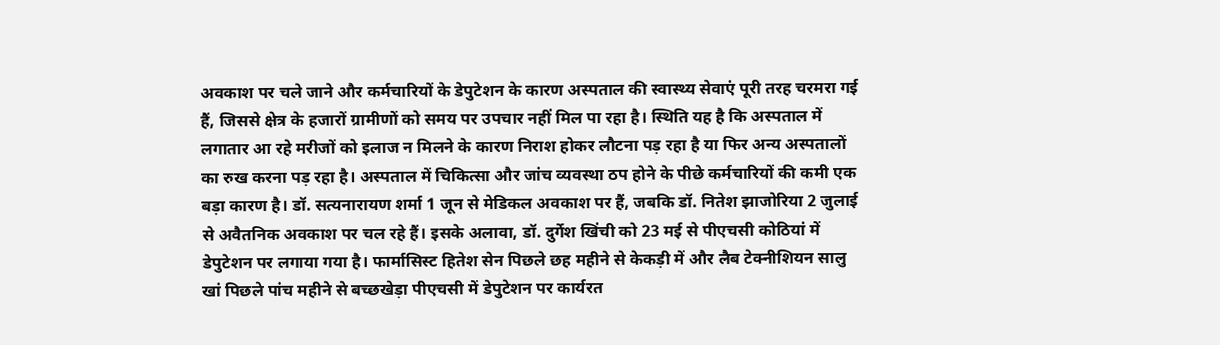अवकाश पर चले जाने और कर्मचारियों के डेपुटेशन के कारण अस्पताल की स्वास्थ्य सेवाएं पूरी तरह चरमरा गई हैं, जिससे क्षेत्र के हजारों ग्रामीणों को समय पर उपचार नहीं मिल पा रहा है। स्थिति यह है कि अस्पताल में लगातार आ रहे मरीजों को इलाज न मिलने के कारण निराश होकर लौटना पड़ रहा है या फिर अन्य अस्पतालों का रुख करना पड़ रहा है। अस्पताल में चिकित्सा और जांच व्यवस्था ठप होने के पीछे कर्मचारियों की कमी एक बड़ा कारण है। डॉ. सत्यनारायण शर्मा 1 जून से मेडिकल अवकाश पर हैं, जबकि डॉ. नितेश झाजोरिया 2 जुलाई से अवैतनिक अवकाश पर चल रहे हैं। इसके अलावा, डॉ. दुर्गेश खिंची को 23 मई से पीएचसी कोठियां में डेपुटेशन पर लगाया गया है। फार्मासिस्ट हितेश सेन पिछले छह महीने से केकड़ी में और लैब टेक्नीशियन सालु खां पिछले पांच महीने से बच्छखेड़ा पीएचसी में डेपुटेशन पर कार्यरत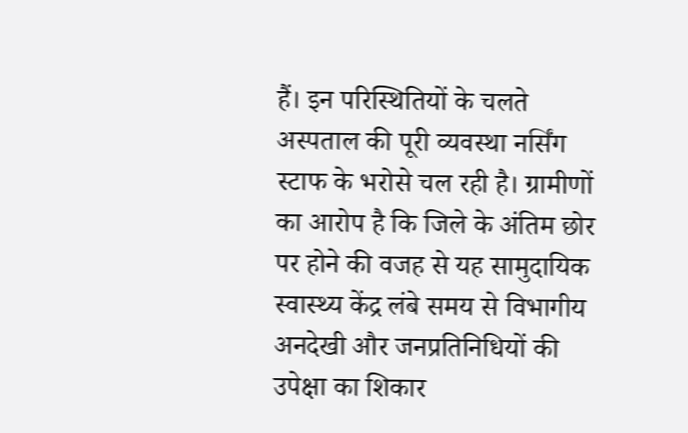हैं। इन परिस्थितियों के चलते अस्पताल की पूरी व्यवस्था नर्सिंग स्टाफ के भरोसे चल रही है। ग्रामीणों का आरोप है कि जिले के अंतिम छोर पर होने की वजह से यह सामुदायिक स्वास्थ्य केंद्र लंबे समय से विभागीय अनदेखी और जनप्रतिनिधियों की उपेक्षा का शिकार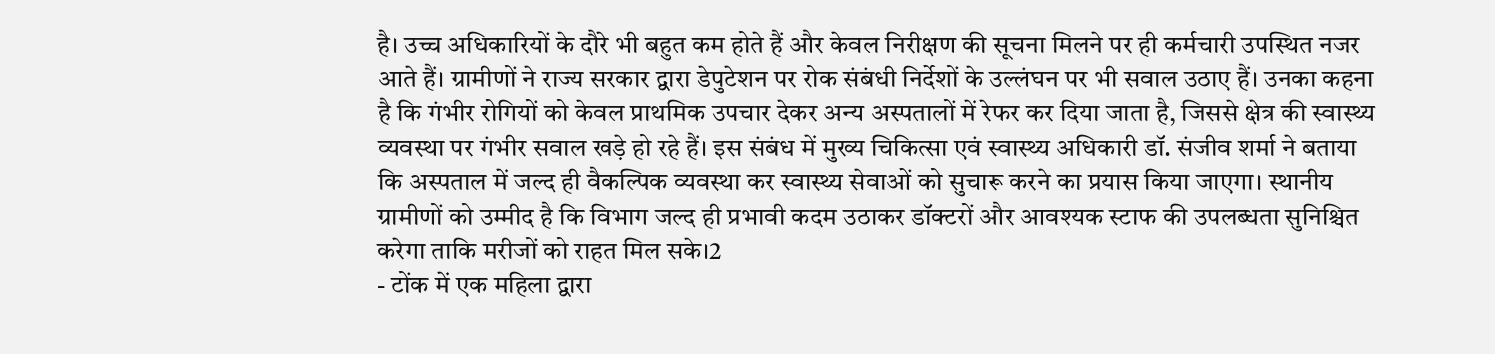है। उच्च अधिकारियों के दौरे भी बहुत कम होते हैं और केवल निरीक्षण की सूचना मिलने पर ही कर्मचारी उपस्थित नजर आते हैं। ग्रामीणों ने राज्य सरकार द्वारा डेपुटेशन पर रोक संबंधी निर्देशों के उल्लंघन पर भी सवाल उठाए हैं। उनका कहना है कि गंभीर रोगियों को केवल प्राथमिक उपचार देकर अन्य अस्पतालों में रेफर कर दिया जाता है, जिससे क्षेत्र की स्वास्थ्य व्यवस्था पर गंभीर सवाल खड़े हो रहे हैं। इस संबंध में मुख्य चिकित्सा एवं स्वास्थ्य अधिकारी डॉ. संजीव शर्मा ने बताया कि अस्पताल में जल्द ही वैकल्पिक व्यवस्था कर स्वास्थ्य सेवाओं को सुचारू करने का प्रयास किया जाएगा। स्थानीय ग्रामीणों को उम्मीद है कि विभाग जल्द ही प्रभावी कदम उठाकर डॉक्टरों और आवश्यक स्टाफ की उपलब्धता सुनिश्चित करेगा ताकि मरीजों को राहत मिल सके।2
- टोंक में एक महिला द्वारा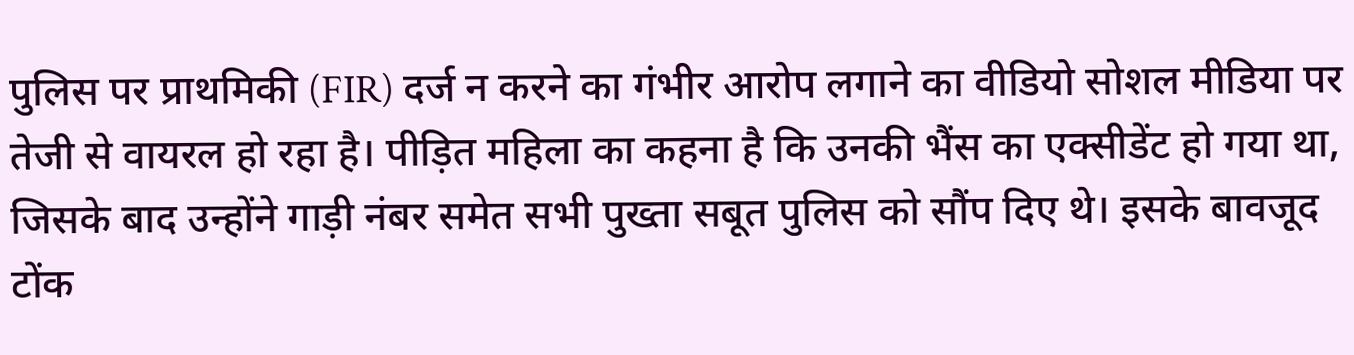पुलिस पर प्राथमिकी (FIR) दर्ज न करने का गंभीर आरोप लगाने का वीडियो सोशल मीडिया पर तेजी से वायरल हो रहा है। पीड़ित महिला का कहना है कि उनकी भैंस का एक्सीडेंट हो गया था, जिसके बाद उन्होंने गाड़ी नंबर समेत सभी पुख्ता सबूत पुलिस को सौंप दिए थे। इसके बावजूद टोंक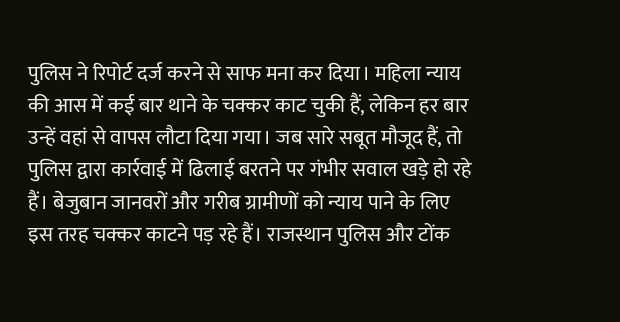पुलिस ने रिपोर्ट दर्ज करने से साफ मना कर दिया। महिला न्याय की आस में कई बार थाने के चक्कर काट चुकी हैं, लेकिन हर बार उन्हें वहां से वापस लौटा दिया गया। जब सारे सबूत मौजूद हैं, तो पुलिस द्वारा कार्रवाई में ढिलाई बरतने पर गंभीर सवाल खड़े हो रहे हैं। बेजुबान जानवरों और गरीब ग्रामीणों को न्याय पाने के लिए इस तरह चक्कर काटने पड़ रहे हैं। राजस्थान पुलिस और टोंक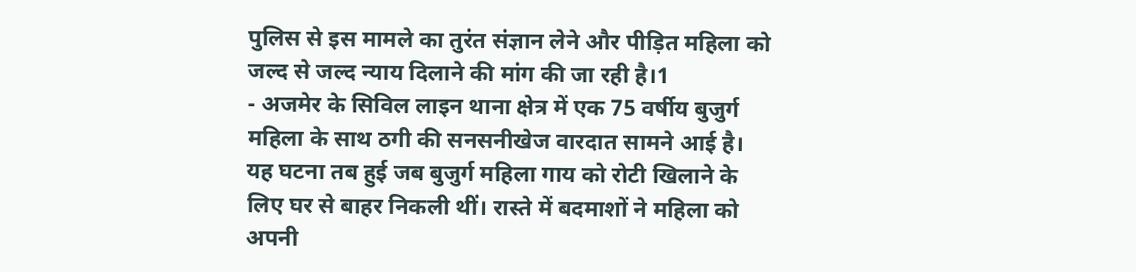पुलिस से इस मामले का तुरंत संज्ञान लेने और पीड़ित महिला को जल्द से जल्द न्याय दिलाने की मांग की जा रही है।1
- अजमेर के सिविल लाइन थाना क्षेत्र में एक 75 वर्षीय बुजुर्ग महिला के साथ ठगी की सनसनीखेज वारदात सामने आई है। यह घटना तब हुई जब बुजुर्ग महिला गाय को रोटी खिलाने के लिए घर से बाहर निकली थीं। रास्ते में बदमाशों ने महिला को अपनी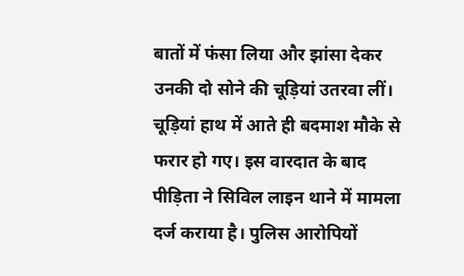बातों में फंसा लिया और झांसा देकर उनकी दो सोने की चूड़ियां उतरवा लीं। चूड़ियां हाथ में आते ही बदमाश मौके से फरार हो गए। इस वारदात के बाद पीड़िता ने सिविल लाइन थाने में मामला दर्ज कराया है। पुलिस आरोपियों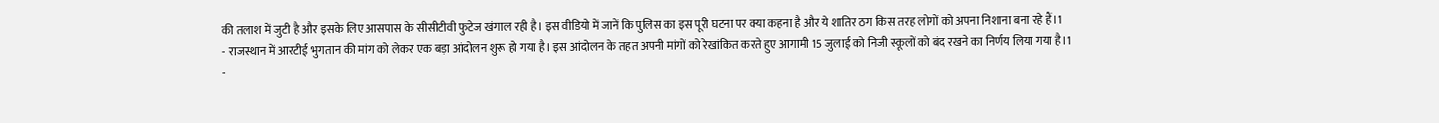की तलाश में जुटी है और इसके लिए आसपास के सीसीटीवी फुटेज खंगाल रही है। इस वीडियो में जानें कि पुलिस का इस पूरी घटना पर क्या कहना है और ये शातिर ठग किस तरह लोगों को अपना निशाना बना रहे हैं।1
- राजस्थान में आरटीई भुगतान की मांग को लेकर एक बड़ा आंदोलन शुरू हो गया है। इस आंदोलन के तहत अपनी मांगों को रेखांकित करते हुए आगामी 15 जुलाई को निजी स्कूलों को बंद रखने का निर्णय लिया गया है।1
-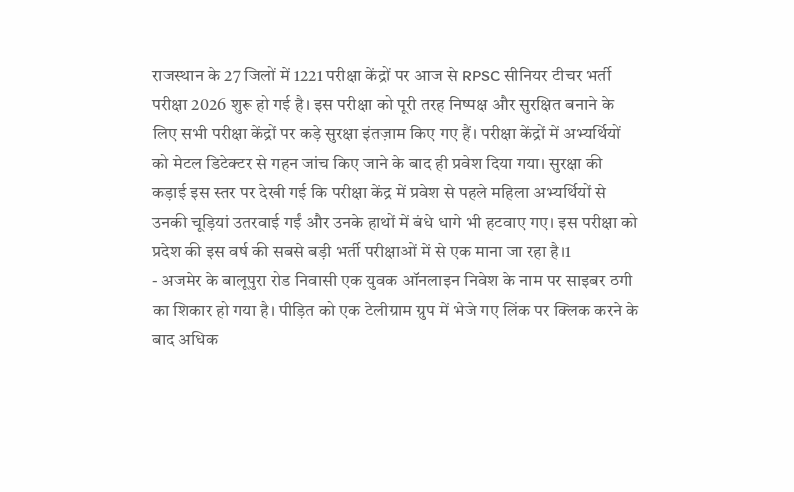राजस्थान के 27 जिलों में 1221 परीक्षा केंद्रों पर आज से RPSC सीनियर टीचर भर्ती परीक्षा 2026 शुरू हो गई है। इस परीक्षा को पूरी तरह निष्पक्ष और सुरक्षित बनाने के लिए सभी परीक्षा केंद्रों पर कड़े सुरक्षा इंतज़ाम किए गए हैं। परीक्षा केंद्रों में अभ्यर्थियों को मेटल डिटेक्टर से गहन जांच किए जाने के बाद ही प्रवेश दिया गया। सुरक्षा की कड़ाई इस स्तर पर देखी गई कि परीक्षा केंद्र में प्रवेश से पहले महिला अभ्यर्थियों से उनकी चूड़ियां उतरवाई गईं और उनके हाथों में बंधे धागे भी हटवाए गए। इस परीक्षा को प्रदेश की इस वर्ष की सबसे बड़ी भर्ती परीक्षाओं में से एक माना जा रहा है।1
- अजमेर के बालूपुरा रोड निवासी एक युवक ऑनलाइन निवेश के नाम पर साइबर ठगी का शिकार हो गया है। पीड़ित को एक टेलीग्राम ग्रुप में भेजे गए लिंक पर क्लिक करने के बाद अधिक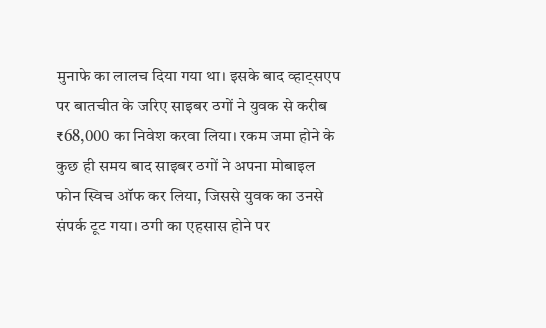मुनाफे का लालच दिया गया था। इसके बाद व्हाट्सएप पर बातचीत के जरिए साइबर ठगों ने युवक से करीब ₹68,000 का निवेश करवा लिया। रकम जमा होने के कुछ ही समय बाद साइबर ठगों ने अपना मोबाइल फोन स्विच ऑफ कर लिया, जिससे युवक का उनसे संपर्क टूट गया। ठगी का एहसास होने पर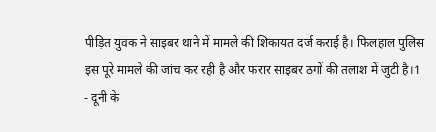पीड़ित युवक ने साइबर थाने में मामले की शिकायत दर्ज कराई है। फिलहाल पुलिस इस पूरे मामले की जांच कर रही है और फरार साइबर ठगों की तलाश में जुटी है।1
- दूनी के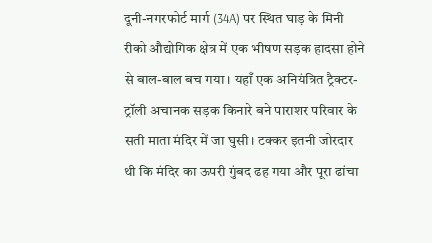दूनी-नगरफोर्ट मार्ग (34A) पर स्थित घाड़ के मिनी रीको औद्योगिक क्षेत्र में एक भीषण सड़क हादसा होने से बाल-बाल बच गया। यहाँ एक अनियंत्रित ट्रैक्टर-ट्रॉली अचानक सड़क किनारे बने पाराशर परिवार के सती माता मंदिर में जा घुसी। टक्कर इतनी जोरदार थी कि मंदिर का ऊपरी गुंबद ढह गया और पूरा ढांचा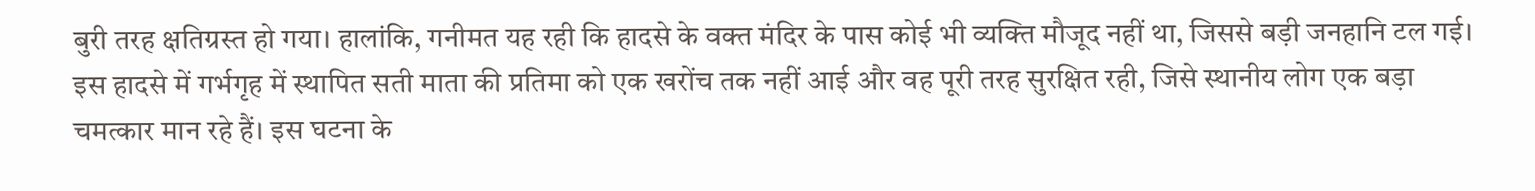बुरी तरह क्षतिग्रस्त हो गया। हालांकि, गनीमत यह रही कि हादसे के वक्त मंदिर के पास कोई भी व्यक्ति मौजूद नहीं था, जिससे बड़ी जनहानि टल गई। इस हादसे में गर्भगृह में स्थापित सती माता की प्रतिमा को एक खरोंच तक नहीं आई और वह पूरी तरह सुरक्षित रही, जिसे स्थानीय लोग एक बड़ा चमत्कार मान रहे हैं। इस घटना के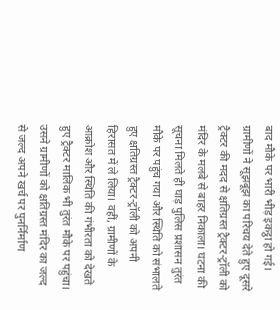बाद मौके पर भारी भीड़ इकट्ठा हो गई। ग्रामीणों ने सूझबूझ का परिचय देते हुए दूसरे ट्रैक्टर की मदद से क्षतिग्रस्त ट्रैक्टर-ट्रॉली को मंदिर के मलबे से बाहर निकाला। घटना की सूचना मिलते ही घाड़ पुलिस प्रशासन तुरंत मौके पर पहुंच गया और स्थिति को संभालते हुए क्षतिग्रस्त ट्रैक्टर-ट्रॉली को अपनी हिरासत में ले लिया। वहीं, ग्रामीणों के आक्रोश और स्थिति की गंभीरता को देखते हुए ट्रैक्टर मालिक भी तुरंत मौके पर पहुंचा। उसने ग्रामीणों को क्षतिग्रस्त मंदिर का जल्द से जल्द अपने खर्च पर पुनर्निर्माण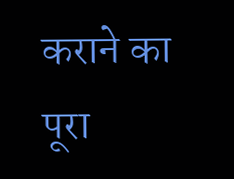कराने का पूरा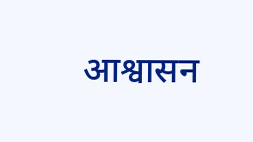आश्वासन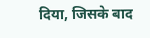दिया, जिसके बाद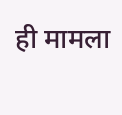ही मामला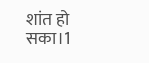शांत हो सका।1